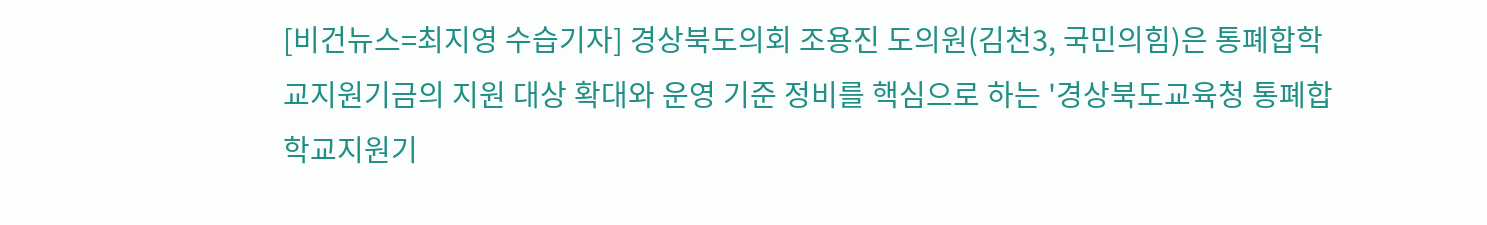[비건뉴스=최지영 수습기자] 경상북도의회 조용진 도의원(김천3, 국민의힘)은 통폐합학교지원기금의 지원 대상 확대와 운영 기준 정비를 핵심으로 하는 '경상북도교육청 통폐합학교지원기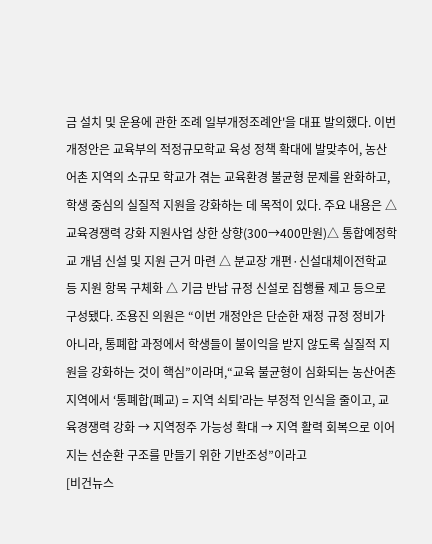금 설치 및 운용에 관한 조례 일부개정조례안'을 대표 발의했다. 이번 개정안은 교육부의 적정규모학교 육성 정책 확대에 발맞추어, 농산어촌 지역의 소규모 학교가 겪는 교육환경 불균형 문제를 완화하고, 학생 중심의 실질적 지원을 강화하는 데 목적이 있다. 주요 내용은 △ 교육경쟁력 강화 지원사업 상한 상향(300→400만원)△ 통합예정학교 개념 신설 및 지원 근거 마련 △ 분교장 개편·신설대체이전학교 등 지원 항목 구체화 △ 기금 반납 규정 신설로 집행률 제고 등으로 구성됐다. 조용진 의원은 “이번 개정안은 단순한 재정 규정 정비가 아니라, 통폐합 과정에서 학생들이 불이익을 받지 않도록 실질적 지원을 강화하는 것이 핵심”이라며,“교육 불균형이 심화되는 농산어촌 지역에서 ‘통폐합(폐교) = 지역 쇠퇴’라는 부정적 인식을 줄이고, 교육경쟁력 강화 → 지역정주 가능성 확대 → 지역 활력 회복으로 이어지는 선순환 구조를 만들기 위한 기반조성”이라고
[비건뉴스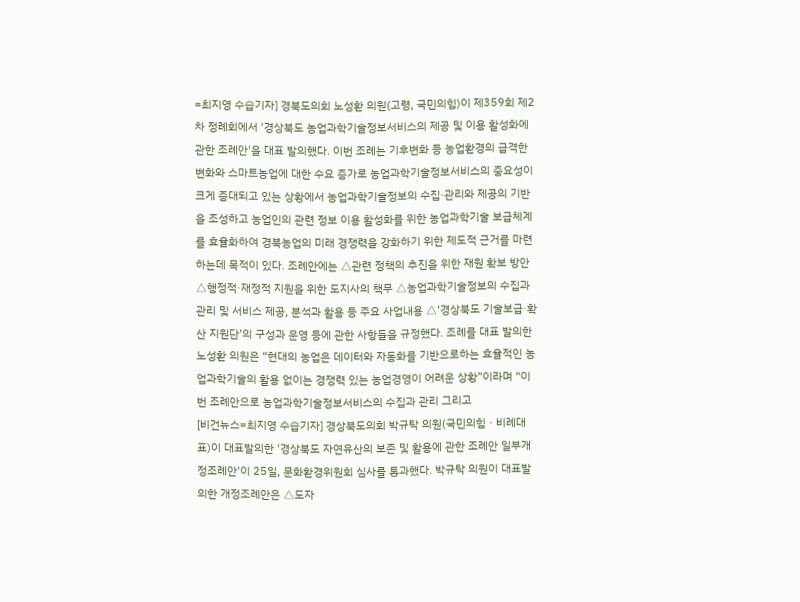=최지영 수습기자] 경북도의회 노성환 의원(고령, 국민의힘)이 제359회 제2차 정례회에서 '경상북도 농업과학기술정보서비스의 제공 및 이용 활성화에 관한 조례안'을 대표 발의했다. 이번 조례는 기후변화 등 농업환경의 급격한 변화와 스마트농업에 대한 수요 증가로 농업과학기술정보서비스의 중요성이 크게 증대되고 있는 상황에서 농업과학기술정보의 수집·관리와 제공의 기반을 조성하고 농업인의 관련 정보 이용 활성화를 위한 농업과학기술 보급체계를 효율화하여 경북농업의 미래 경쟁력을 강화하기 위한 제도적 근거를 마련하는데 목적이 있다. 조례안에는 △관련 정책의 추진을 위한 재원 확보 방안 △행정적·재정적 지원을 위한 도지사의 책무 △농업과학기술정보의 수집과 관리 및 서비스 제공, 분석과 활용 등 주요 사업내용 △‘경상북도 기술보급·확산 지원단’의 구성과 운영 등에 관한 사항들을 규정했다. 조례를 대표 발의한 노성환 의원은 “현대의 농업은 데이터와 자동화를 기반으로하는 효율적인 농업과학기술의 활용 없이는 경쟁력 있는 농업경영이 어려운 상황”이라며 “이번 조례안으로 농업과학기술정보서비스의 수집과 관리 그리고
[비건뉴스=최지영 수습기자] 경상북도의회 박규탁 의원(국민의힘ㆍ비례대표)이 대표발의한 '경상북도 자연유산의 보존 및 활용에 관한 조례안 일부개정조례안'이 25일, 문화환경위원회 심사를 통과했다. 박규탁 의원이 대표발의한 개정조례안은 △도자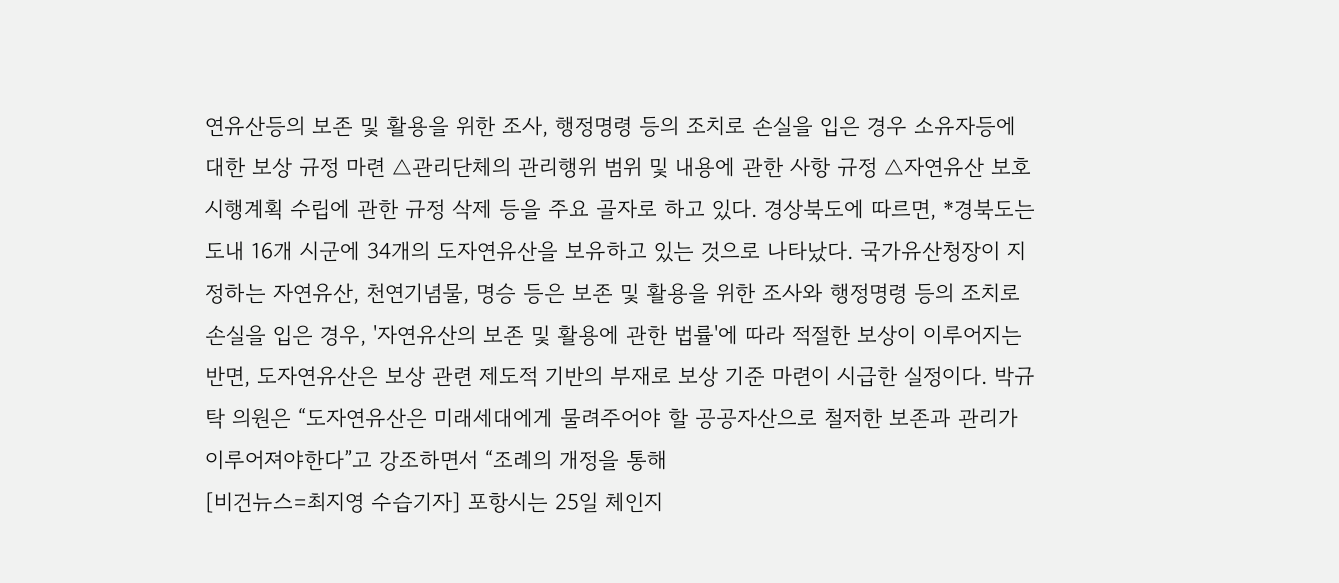연유산등의 보존 및 활용을 위한 조사, 행정명령 등의 조치로 손실을 입은 경우 소유자등에 대한 보상 규정 마련 △관리단체의 관리행위 범위 및 내용에 관한 사항 규정 △자연유산 보호 시행계획 수립에 관한 규정 삭제 등을 주요 골자로 하고 있다. 경상북도에 따르면, *경북도는 도내 16개 시군에 34개의 도자연유산을 보유하고 있는 것으로 나타났다. 국가유산청장이 지정하는 자연유산, 천연기념물, 명승 등은 보존 및 활용을 위한 조사와 행정명령 등의 조치로 손실을 입은 경우, '자연유산의 보존 및 활용에 관한 법률'에 따라 적절한 보상이 이루어지는 반면, 도자연유산은 보상 관련 제도적 기반의 부재로 보상 기준 마련이 시급한 실정이다. 박규탁 의원은 “도자연유산은 미래세대에게 물려주어야 할 공공자산으로 철저한 보존과 관리가 이루어져야한다”고 강조하면서 “조례의 개정을 통해
[비건뉴스=최지영 수습기자] 포항시는 25일 체인지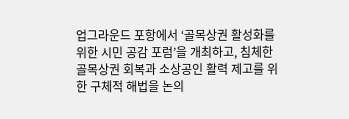업그라운드 포항에서 ‘골목상권 활성화를 위한 시민 공감 포럼’을 개최하고, 침체한 골목상권 회복과 소상공인 활력 제고를 위한 구체적 해법을 논의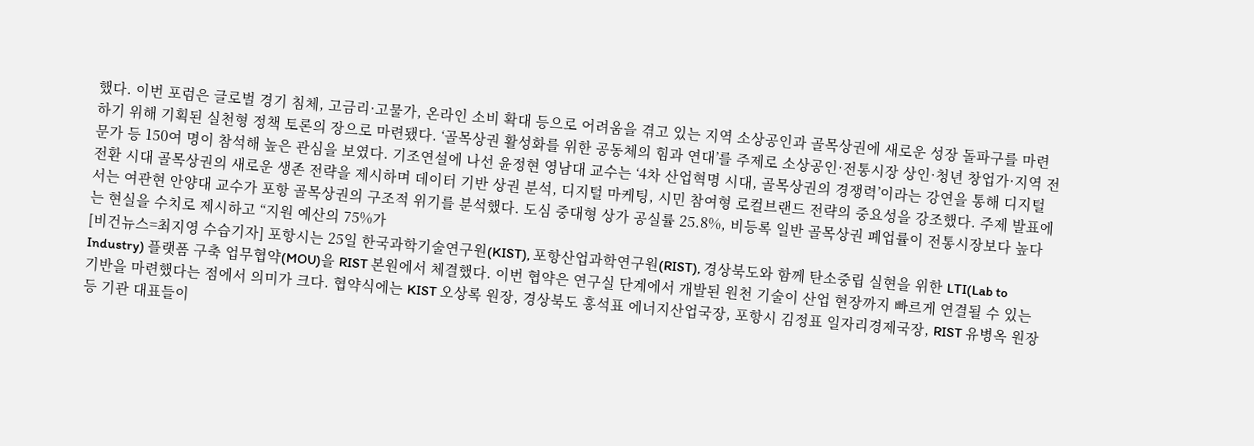했다. 이번 포럼은 글로벌 경기 침체, 고금리·고물가, 온라인 소비 확대 등으로 어려움을 겪고 있는 지역 소상공인과 골목상권에 새로운 성장 돌파구를 마련하기 위해 기획된 실천형 정책 토론의 장으로 마련됐다. ‘골목상권 활성화를 위한 공동체의 힘과 연대’를 주제로 소상공인·전통시장 상인·청년 창업가·지역 전문가 등 150여 명이 참석해 높은 관심을 보였다. 기조연설에 나선 윤정현 영남대 교수는 ‘4차 산업혁명 시대, 골목상권의 경쟁력’이라는 강연을 통해 디지털 전환 시대 골목상권의 새로운 생존 전략을 제시하며 데이터 기반 상권 분석, 디지털 마케팅, 시민 참여형 로컬브랜드 전략의 중요성을 강조했다. 주제 발표에서는 여관현 안양대 교수가 포항 골목상권의 구조적 위기를 분석했다. 도심 중대형 상가 공실률 25.8%, 비등록 일반 골목상권 폐업률이 전통시장보다 높다는 현실을 수치로 제시하고 “지원 예산의 75%가
[비건뉴스=최지영 수습기자] 포항시는 25일 한국과학기술연구원(KIST), 포항산업과학연구원(RIST), 경상북도와 함께 탄소중립 실현을 위한 LTI(Lab to Industry) 플랫폼 구축 업무협약(MOU)을 RIST 본원에서 체결했다. 이번 협약은 연구실 단계에서 개발된 원천 기술이 산업 현장까지 빠르게 연결될 수 있는 기반을 마련했다는 점에서 의미가 크다. 협약식에는 KIST 오상록 원장, 경상북도 홍석표 에너지산업국장, 포항시 김정표 일자리경제국장, RIST 유병옥 원장 등 기관 대표들이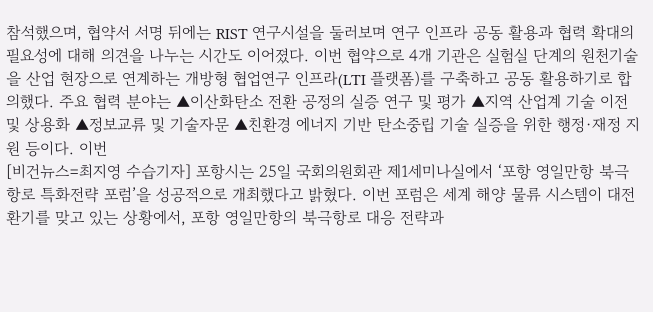참석했으며, 협약서 서명 뒤에는 RIST 연구시설을 둘러보며 연구 인프라 공동 활용과 협력 확대의 필요성에 대해 의견을 나누는 시간도 이어졌다. 이번 협약으로 4개 기관은 실험실 단계의 원천기술을 산업 현장으로 연계하는 개방형 협업연구 인프라(LTI 플랫폼)를 구축하고 공동 활용하기로 합의했다. 주요 협력 분야는 ▲이산화탄소 전환 공정의 실증 연구 및 평가 ▲지역 산업계 기술 이전 및 상용화 ▲정보교류 및 기술자문 ▲친환경 에너지 기반 탄소중립 기술 실증을 위한 행정·재정 지원 등이다. 이번
[비건뉴스=최지영 수습기자] 포항시는 25일 국회의원회관 제1세미나실에서 ‘포항 영일만항 북극항로 특화전략 포럼’을 성공적으로 개최했다고 밝혔다. 이번 포럼은 세계 해양 물류 시스템이 대전환기를 맞고 있는 상황에서, 포항 영일만항의 북극항로 대응 전략과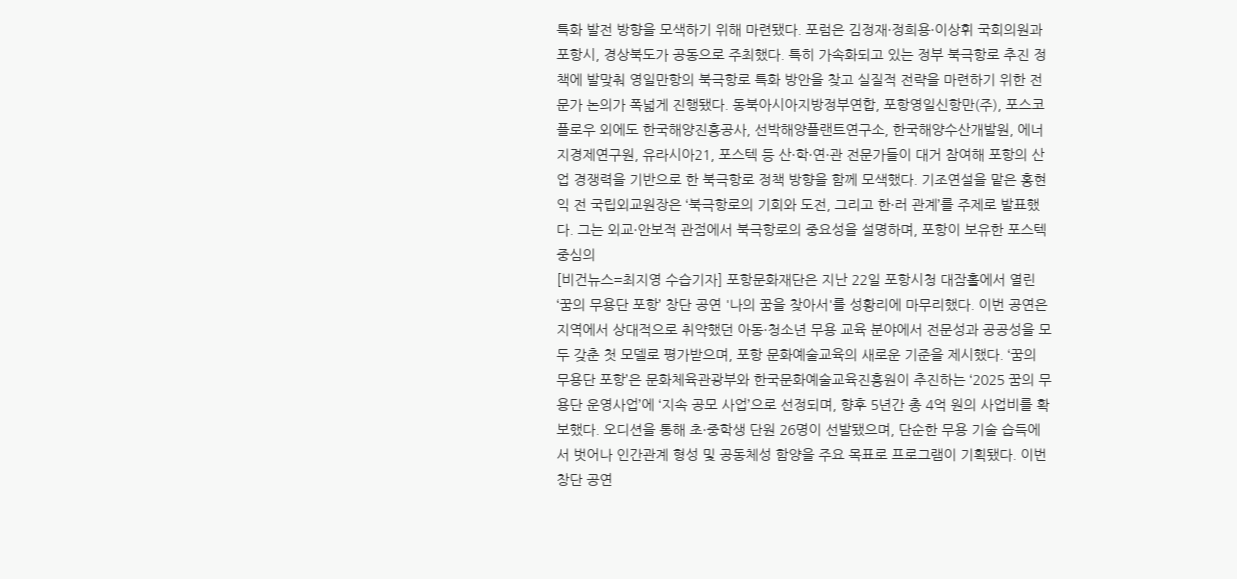특화 발전 방향을 모색하기 위해 마련됐다. 포럼은 김정재·정희용·이상휘 국회의원과 포항시, 경상북도가 공동으로 주최했다. 특히 가속화되고 있는 정부 북극항로 추진 정책에 발맞춰 영일만항의 북극항로 특화 방안을 찾고 실질적 전략을 마련하기 위한 전문가 논의가 폭넓게 진행됐다. 동북아시아지방정부연합, 포항영일신항만(주), 포스코플로우 외에도 한국해양진흥공사, 선박해양플랜트연구소, 한국해양수산개발원, 에너지경제연구원, 유라시아21, 포스텍 등 산·학·연·관 전문가들이 대거 참여해 포항의 산업 경쟁력을 기반으로 한 북극항로 정책 방향을 함께 모색했다. 기조연설을 맡은 홍현익 전 국립외교원장은 ‘북극항로의 기회와 도전, 그리고 한·러 관계’를 주제로 발표했다. 그는 외교·안보적 관점에서 북극항로의 중요성을 설명하며, 포항이 보유한 포스텍 중심의
[비건뉴스=최지영 수습기자] 포항문화재단은 지난 22일 포항시청 대잠홀에서 열린 ‘꿈의 무용단 포항’ 창단 공연 '나의 꿈을 찾아서'를 성황리에 마무리했다. 이번 공연은 지역에서 상대적으로 취약했던 아동·청소년 무용 교육 분야에서 전문성과 공공성을 모두 갖춘 첫 모델로 평가받으며, 포항 문화예술교육의 새로운 기준을 제시했다. ‘꿈의 무용단 포항’은 문화체육관광부와 한국문화예술교육진흥원이 추진하는 ‘2025 꿈의 무용단 운영사업’에 ‘지속 공모 사업’으로 선정되며, 향후 5년간 총 4억 원의 사업비를 확보했다. 오디션을 통해 초·중학생 단원 26명이 선발됐으며, 단순한 무용 기술 습득에서 벗어나 인간관계 형성 및 공동체성 함양을 주요 목표로 프로그램이 기획됐다. 이번 창단 공연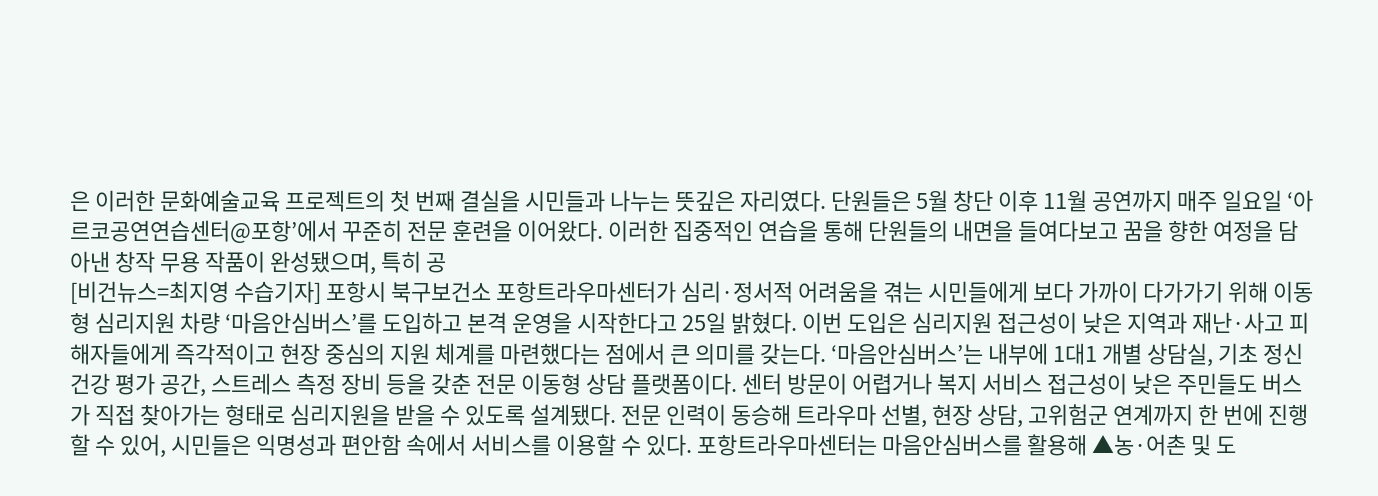은 이러한 문화예술교육 프로젝트의 첫 번째 결실을 시민들과 나누는 뜻깊은 자리였다. 단원들은 5월 창단 이후 11월 공연까지 매주 일요일 ‘아르코공연연습센터@포항’에서 꾸준히 전문 훈련을 이어왔다. 이러한 집중적인 연습을 통해 단원들의 내면을 들여다보고 꿈을 향한 여정을 담아낸 창작 무용 작품이 완성됐으며, 특히 공
[비건뉴스=최지영 수습기자] 포항시 북구보건소 포항트라우마센터가 심리·정서적 어려움을 겪는 시민들에게 보다 가까이 다가가기 위해 이동형 심리지원 차량 ‘마음안심버스’를 도입하고 본격 운영을 시작한다고 25일 밝혔다. 이번 도입은 심리지원 접근성이 낮은 지역과 재난·사고 피해자들에게 즉각적이고 현장 중심의 지원 체계를 마련했다는 점에서 큰 의미를 갖는다. ‘마음안심버스’는 내부에 1대1 개별 상담실, 기초 정신건강 평가 공간, 스트레스 측정 장비 등을 갖춘 전문 이동형 상담 플랫폼이다. 센터 방문이 어렵거나 복지 서비스 접근성이 낮은 주민들도 버스가 직접 찾아가는 형태로 심리지원을 받을 수 있도록 설계됐다. 전문 인력이 동승해 트라우마 선별, 현장 상담, 고위험군 연계까지 한 번에 진행할 수 있어, 시민들은 익명성과 편안함 속에서 서비스를 이용할 수 있다. 포항트라우마센터는 마음안심버스를 활용해 ▲농·어촌 및 도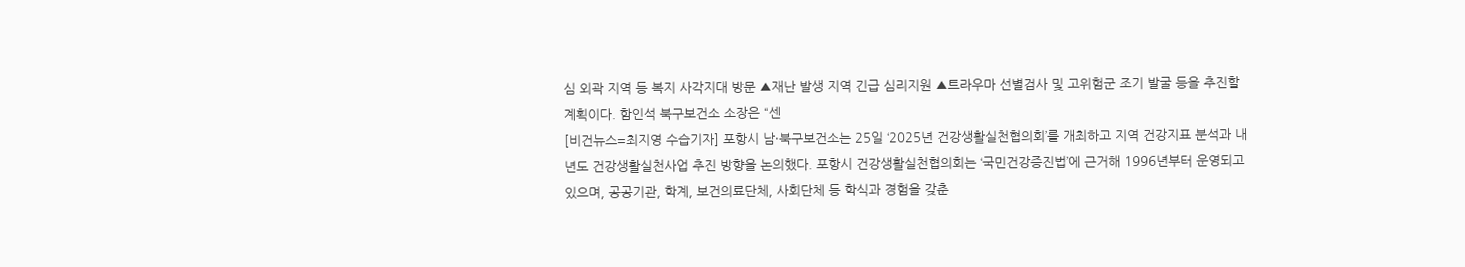심 외곽 지역 등 복지 사각지대 방문 ▲재난 발생 지역 긴급 심리지원 ▲트라우마 선별검사 및 고위험군 조기 발굴 등을 추진할 계획이다. 함인석 북구보건소 소장은 “센
[비건뉴스=최지영 수습기자] 포항시 남·북구보건소는 25일 ‘2025년 건강생활실천협의회’를 개최하고 지역 건강지표 분석과 내년도 건강생활실천사업 추진 방향을 논의했다. 포항시 건강생활실천협의회는 ‘국민건강증진법’에 근거해 1996년부터 운영되고 있으며, 공공기관, 학계, 보건의료단체, 사회단체 등 학식과 경험을 갖춘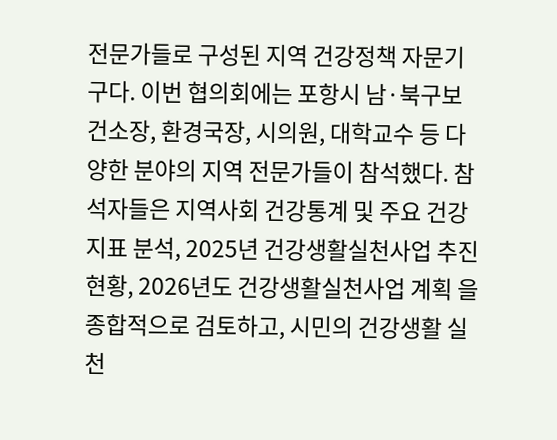전문가들로 구성된 지역 건강정책 자문기구다. 이번 협의회에는 포항시 남·북구보건소장, 환경국장, 시의원, 대학교수 등 다양한 분야의 지역 전문가들이 참석했다. 참석자들은 지역사회 건강통계 및 주요 건강지표 분석, 2025년 건강생활실천사업 추진 현황, 2026년도 건강생활실천사업 계획 을 종합적으로 검토하고, 시민의 건강생활 실천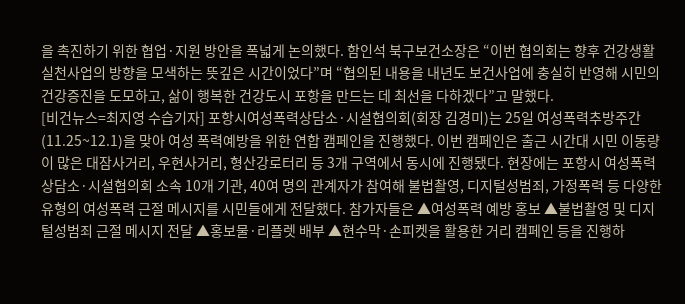을 촉진하기 위한 협업·지원 방안을 폭넓게 논의했다. 함인석 북구보건소장은 “이번 협의회는 향후 건강생활실천사업의 방향을 모색하는 뜻깊은 시간이었다”며 “협의된 내용을 내년도 보건사업에 충실히 반영해 시민의 건강증진을 도모하고, 삶이 행복한 건강도시 포항을 만드는 데 최선을 다하겠다”고 말했다.
[비건뉴스=최지영 수습기자] 포항시여성폭력상담소·시설협의회(회장 김경미)는 25일 여성폭력추방주간(11.25~12.1)을 맞아 여성 폭력예방을 위한 연합 캠페인을 진행했다. 이번 캠페인은 출근 시간대 시민 이동량이 많은 대잠사거리, 우현사거리, 형산강로터리 등 3개 구역에서 동시에 진행됐다. 현장에는 포항시 여성폭력상담소·시설협의회 소속 10개 기관, 40여 명의 관계자가 참여해 불법촬영, 디지털성범죄, 가정폭력 등 다양한 유형의 여성폭력 근절 메시지를 시민들에게 전달했다. 참가자들은 ▲여성폭력 예방 홍보 ▲불법촬영 및 디지털성범죄 근절 메시지 전달 ▲홍보물·리플렛 배부 ▲현수막·손피켓을 활용한 거리 캠페인 등을 진행하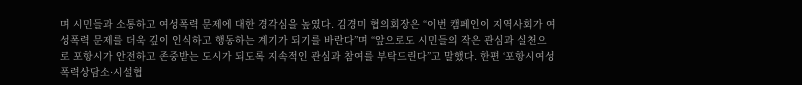며 시민들과 소통하고 여성폭력 문제에 대한 경각심을 높였다. 김경미 협의회장은 “이번 캠페인이 지역사회가 여성폭력 문제를 더욱 깊이 인식하고 행동하는 계기가 되기를 바란다”며 “앞으로도 시민들의 작은 관심과 실천으로 포항시가 안전하고 존중받는 도시가 되도록 지속적인 관심과 참여를 부탁드린다”고 말했다. 한편 ‘포항시여성폭력상담소·시설협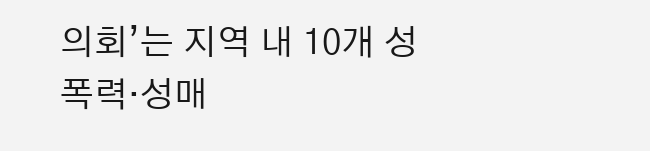의회’는 지역 내 10개 성폭력·성매